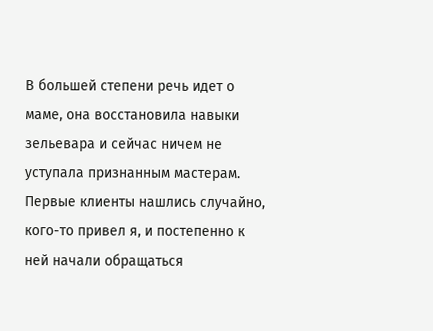В большей степени речь идет о маме, она восстановила навыки зельевара и сейчас ничем не уступала признанным мастерам. Первые клиенты нашлись случайно, кого-то привел я, и постепенно к ней начали обращаться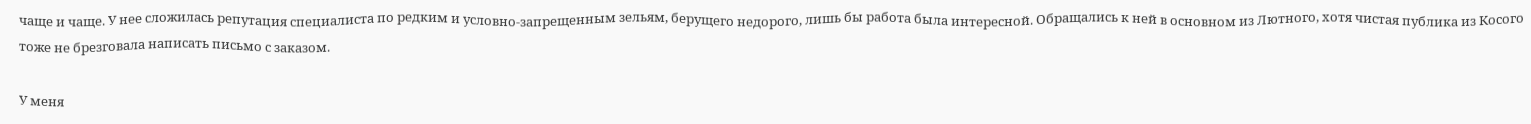чаще и чаще. У нее сложилась репутация специалиста по редким и условно-запрещенным зельям, берущего недорого, лишь бы работа была интересной. Обращались к ней в основном из Лютного, хотя чистая публика из Косого тоже не брезговала написать письмо с заказом.

У меня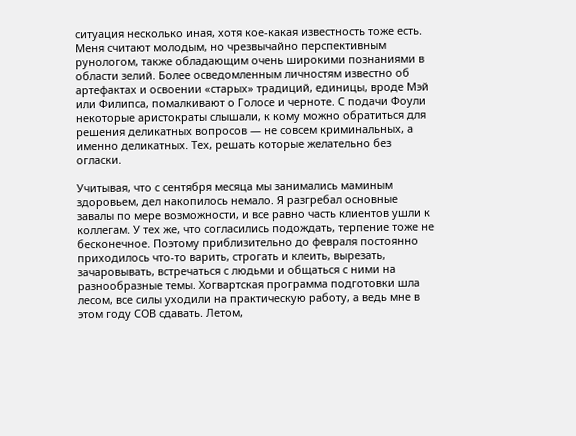ситуация несколько иная, хотя кое-какая известность тоже есть. Меня считают молодым, но чрезвычайно перспективным рунологом, также обладающим очень широкими познаниями в области зелий. Более осведомленным личностям известно об артефактах и освоении «старых» традиций, единицы, вроде Мэй или Филипса, помалкивают о Голосе и черноте. С подачи Фоули некоторые аристократы слышали, к кому можно обратиться для решения деликатных вопросов — не совсем криминальных, а именно деликатных. Тех, решать которые желательно без огласки.

Учитывая, что с сентября месяца мы занимались маминым здоровьем, дел накопилось немало. Я разгребал основные завалы по мере возможности, и все равно часть клиентов ушли к коллегам. У тех же, что согласились подождать, терпение тоже не бесконечное. Поэтому приблизительно до февраля постоянно приходилось что-то варить, строгать и клеить, вырезать, зачаровывать, встречаться с людьми и общаться с ними на разнообразные темы. Хогвартская программа подготовки шла лесом, все силы уходили на практическую работу, а ведь мне в этом году СОВ сдавать. Летом,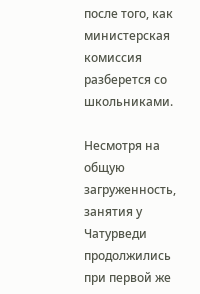после того, как министерская комиссия разберется со школьниками.

Несмотря на общую загруженность, занятия у Чатурведи продолжились при первой же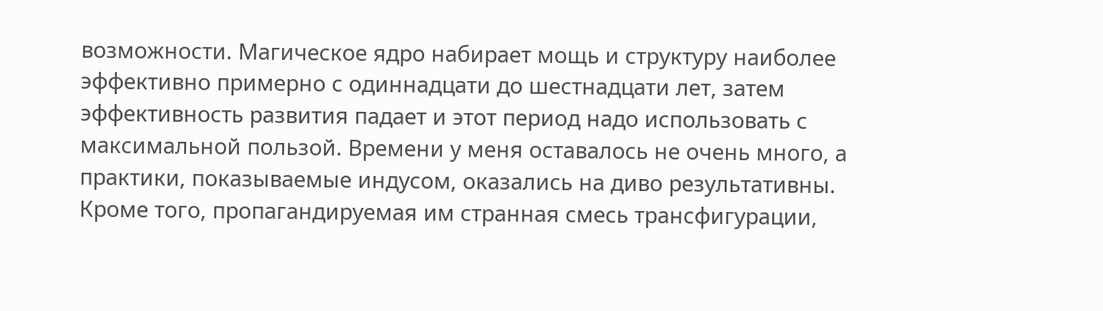возможности. Магическое ядро набирает мощь и структуру наиболее эффективно примерно с одиннадцати до шестнадцати лет, затем эффективность развития падает и этот период надо использовать с максимальной пользой. Времени у меня оставалось не очень много, а практики, показываемые индусом, оказались на диво результативны. Кроме того, пропагандируемая им странная смесь трансфигурации,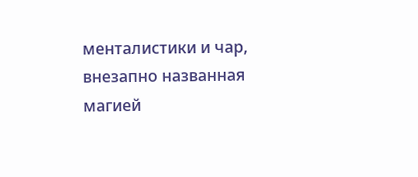менталистики и чар, внезапно названная магией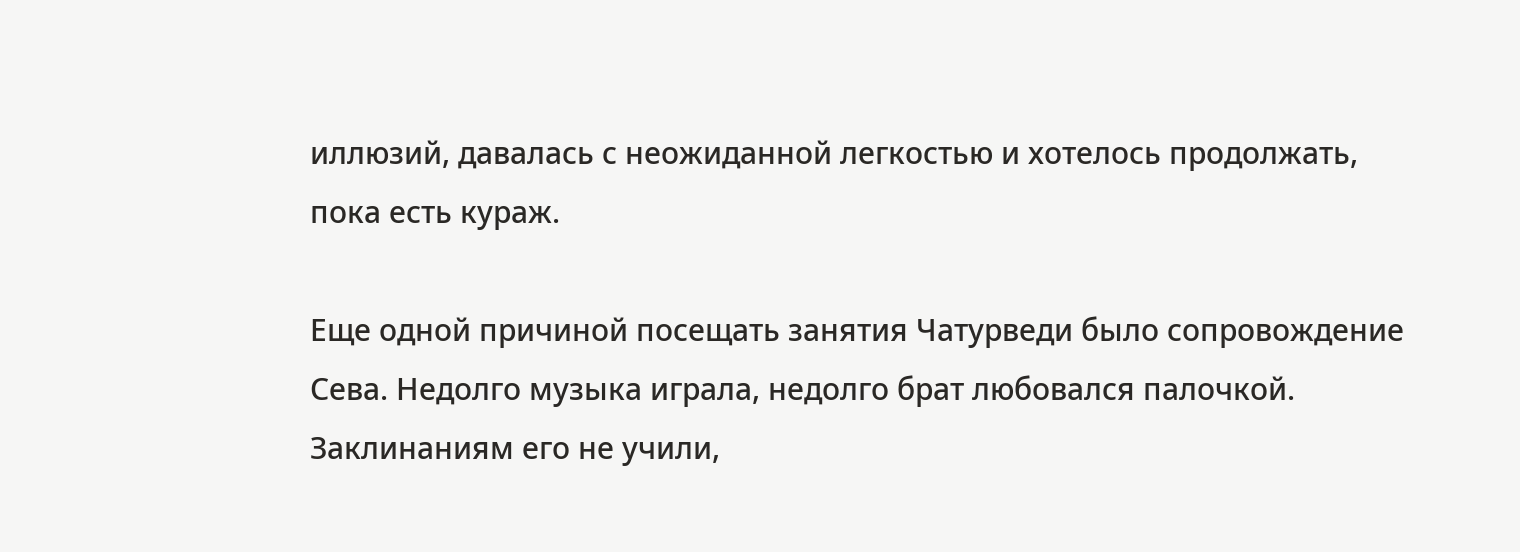иллюзий, давалась с неожиданной легкостью и хотелось продолжать, пока есть кураж.

Еще одной причиной посещать занятия Чатурведи было сопровождение Сева. Недолго музыка играла, недолго брат любовался палочкой. Заклинаниям его не учили,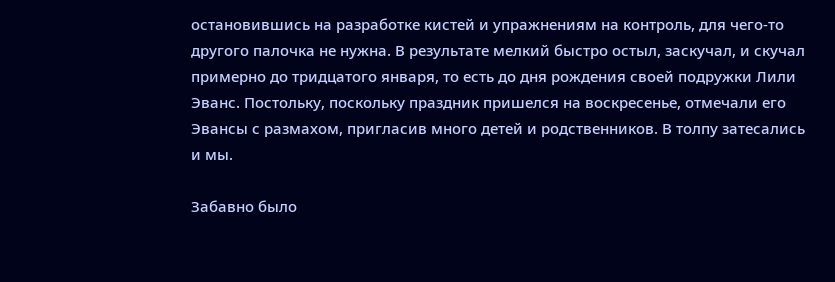остановившись на разработке кистей и упражнениям на контроль, для чего-то другого палочка не нужна. В результате мелкий быстро остыл, заскучал, и скучал примерно до тридцатого января, то есть до дня рождения своей подружки Лили Эванс. Постольку, поскольку праздник пришелся на воскресенье, отмечали его Эвансы с размахом, пригласив много детей и родственников. В толпу затесались и мы.

Забавно было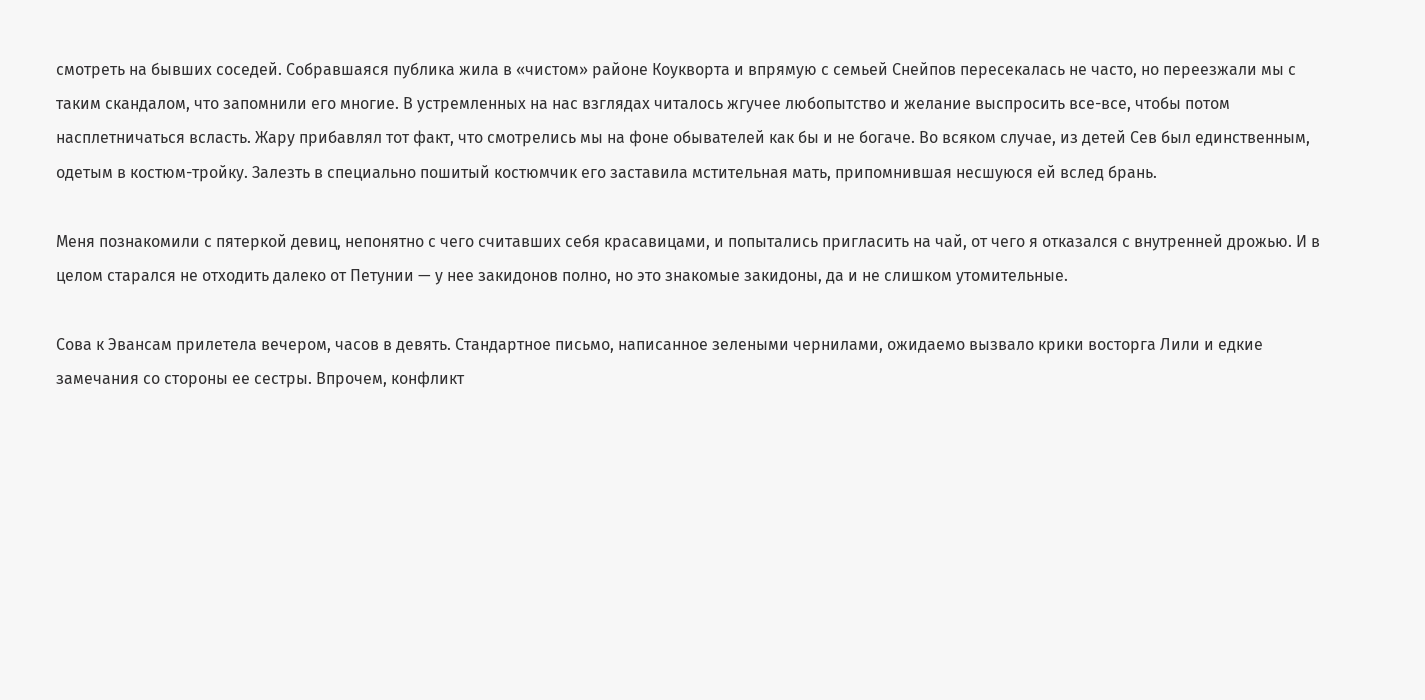смотреть на бывших соседей. Собравшаяся публика жила в «чистом» районе Коукворта и впрямую с семьей Снейпов пересекалась не часто, но переезжали мы с таким скандалом, что запомнили его многие. В устремленных на нас взглядах читалось жгучее любопытство и желание выспросить все-все, чтобы потом насплетничаться всласть. Жару прибавлял тот факт, что смотрелись мы на фоне обывателей как бы и не богаче. Во всяком случае, из детей Сев был единственным, одетым в костюм-тройку. Залезть в специально пошитый костюмчик его заставила мстительная мать, припомнившая несшуюся ей вслед брань.

Меня познакомили с пятеркой девиц, непонятно с чего считавших себя красавицами, и попытались пригласить на чай, от чего я отказался с внутренней дрожью. И в целом старался не отходить далеко от Петунии — у нее закидонов полно, но это знакомые закидоны, да и не слишком утомительные.

Сова к Эвансам прилетела вечером, часов в девять. Стандартное письмо, написанное зелеными чернилами, ожидаемо вызвало крики восторга Лили и едкие замечания со стороны ее сестры. Впрочем, конфликт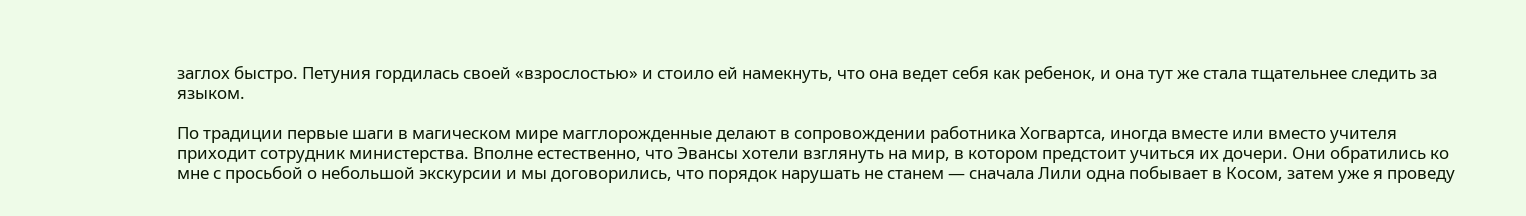заглох быстро. Петуния гордилась своей «взрослостью» и стоило ей намекнуть, что она ведет себя как ребенок, и она тут же стала тщательнее следить за языком.

По традиции первые шаги в магическом мире магглорожденные делают в сопровождении работника Хогвартса, иногда вместе или вместо учителя приходит сотрудник министерства. Вполне естественно, что Эвансы хотели взглянуть на мир, в котором предстоит учиться их дочери. Они обратились ко мне с просьбой о небольшой экскурсии и мы договорились, что порядок нарушать не станем — сначала Лили одна побывает в Косом, затем уже я проведу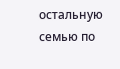остальную семью по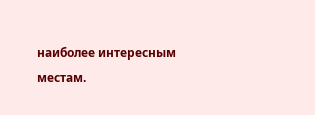наиболее интересным местам.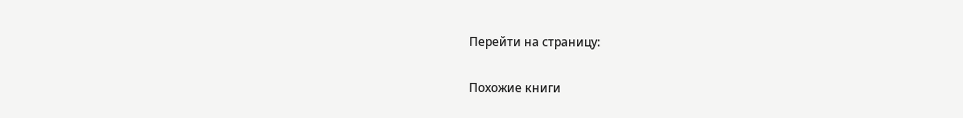Перейти на страницу:

Похожие книги